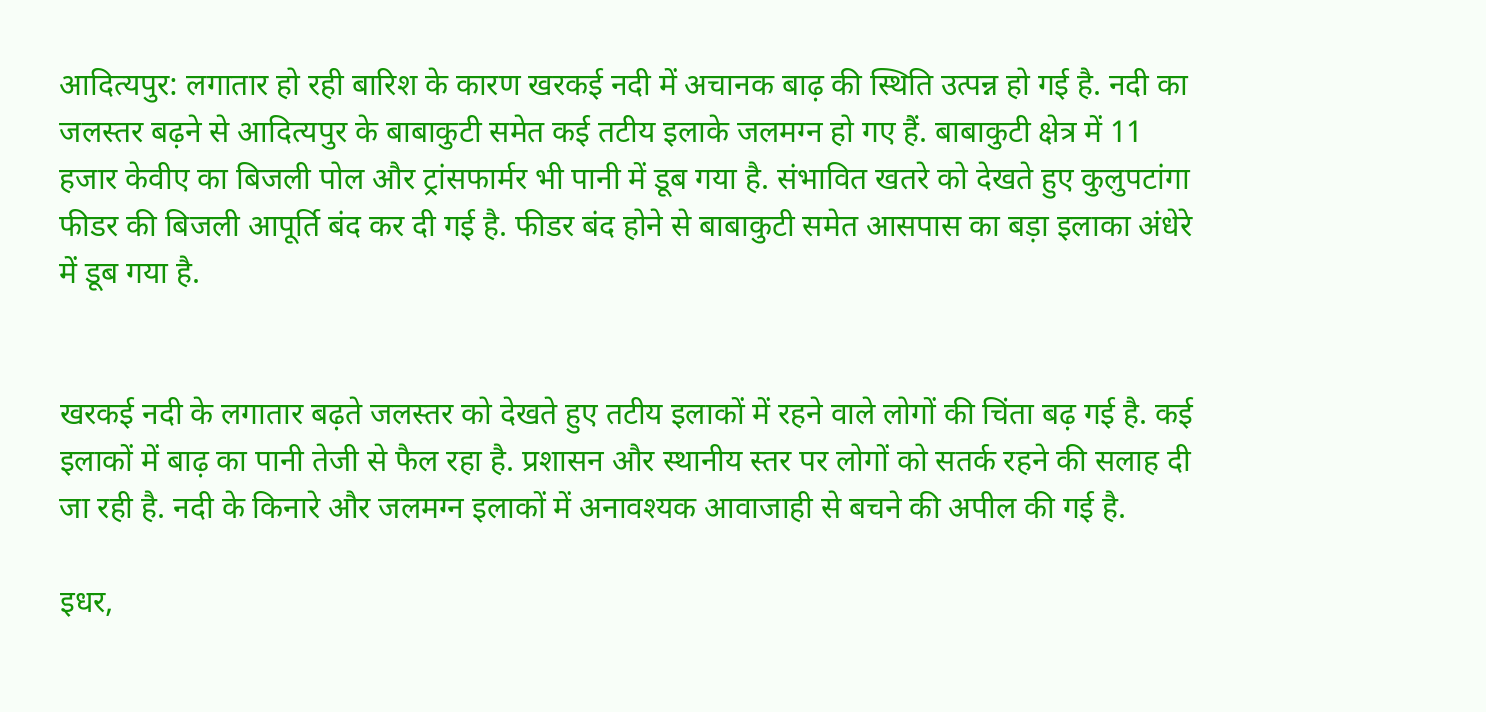आदित्यपुर: लगातार हो रही बारिश के कारण खरकई नदी में अचानक बाढ़ की स्थिति उत्पन्न हो गई है. नदी का जलस्तर बढ़ने से आदित्यपुर के बाबाकुटी समेत कई तटीय इलाके जलमग्न हो गए हैं. बाबाकुटी क्षेत्र में 11 हजार केवीए का बिजली पोल और ट्रांसफार्मर भी पानी में डूब गया है. संभावित खतरे को देखते हुए कुलुपटांगा फीडर की बिजली आपूर्ति बंद कर दी गई है. फीडर बंद होने से बाबाकुटी समेत आसपास का बड़ा इलाका अंधेरे में डूब गया है.


खरकई नदी के लगातार बढ़ते जलस्तर को देखते हुए तटीय इलाकों में रहने वाले लोगों की चिंता बढ़ गई है. कई इलाकों में बाढ़ का पानी तेजी से फैल रहा है. प्रशासन और स्थानीय स्तर पर लोगों को सतर्क रहने की सलाह दी जा रही है. नदी के किनारे और जलमग्न इलाकों में अनावश्यक आवाजाही से बचने की अपील की गई है.

इधर,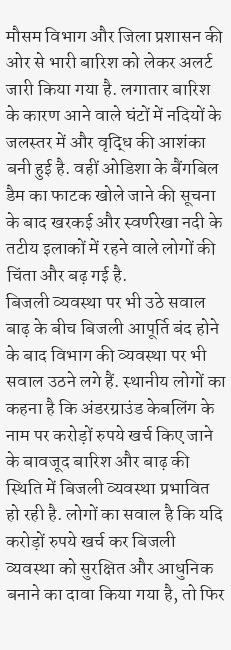मौसम विभाग और जिला प्रशासन की ओर से भारी बारिश को लेकर अलर्ट जारी किया गया है. लगातार बारिश के कारण आने वाले घंटों में नदियों के जलस्तर में और वृद्धि की आशंका बनी हुई है. वहीं ओडिशा के बैंगबिल डैम का फाटक खोले जाने की सूचना के बाद खरकई और स्वर्णरेखा नदी के तटीय इलाकों में रहने वाले लोगों की चिंता और बढ़ गई है.
बिजली व्यवस्था पर भी उठे सवाल
बाढ़ के बीच बिजली आपूर्ति बंद होने के बाद विभाग की व्यवस्था पर भी सवाल उठने लगे हैं. स्थानीय लोगों का कहना है कि अंडरग्राउंड केबलिंग के नाम पर करोड़ों रुपये खर्च किए जाने के बावजूद बारिश और बाढ़ की स्थिति में बिजली व्यवस्था प्रभावित हो रही है. लोगों का सवाल है कि यदि करोड़ों रुपये खर्च कर बिजली व्यवस्था को सुरक्षित और आधुनिक बनाने का दावा किया गया है, तो फिर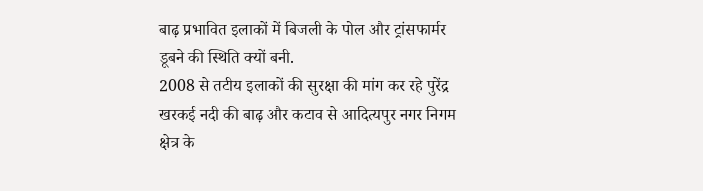बाढ़ प्रभावित इलाकों में बिजली के पोल और ट्रांसफार्मर डूबने की स्थिति क्यों बनी.
2008 से तटीय इलाकों की सुरक्षा की मांग कर रहे पुरेंद्र
खरकई नदी की बाढ़ और कटाव से आदित्यपुर नगर निगम क्षेत्र के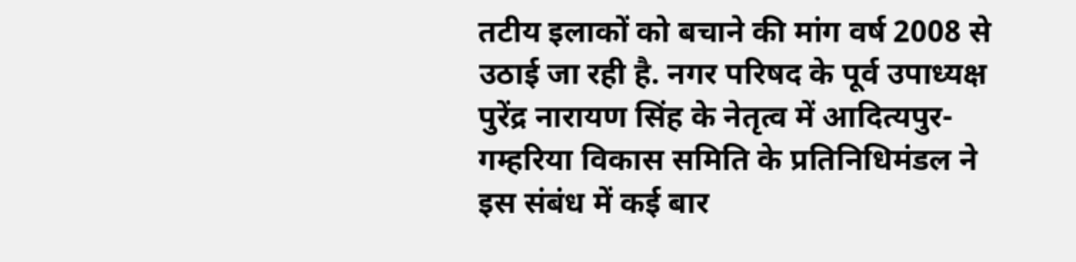तटीय इलाकों को बचाने की मांग वर्ष 2008 से उठाई जा रही है. नगर परिषद के पूर्व उपाध्यक्ष पुरेंद्र नारायण सिंह के नेतृत्व में आदित्यपुर-गम्हरिया विकास समिति के प्रतिनिधिमंडल ने इस संबंध में कई बार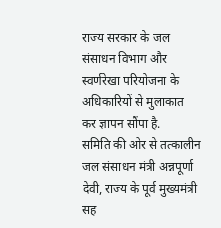राज्य सरकार के जल संसाधन विभाग और स्वर्णरेखा परियोजना के अधिकारियों से मुलाकात कर ज्ञापन सौंपा है.
समिति की ओर से तत्कालीन जल संसाधन मंत्री अन्नपूर्णा देवी, राज्य के पूर्व मुख्यमंत्री सह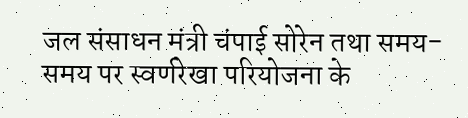जल संसाधन मंत्री चंपाई सोरेन तथा समय-समय पर स्वर्णरेखा परियोजना के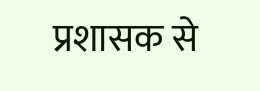प्रशासक से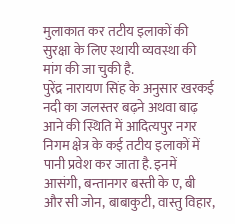मुलाकात कर तटीय इलाकों की सुरक्षा के लिए स्थायी व्यवस्था की मांग की जा चुकी है.
पुरेंद्र नारायण सिंह के अनुसार खरकई नदी का जलस्तर बढ़ने अथवा बाढ़ आने की स्थिति में आदित्यपुर नगर निगम क्षेत्र के कई तटीय इलाकों में पानी प्रवेश कर जाता है. इनमें आसंगी, बन्तानगर बस्ती के ए, बी और सी जोन, बाबाकुटी, वास्तु विहार,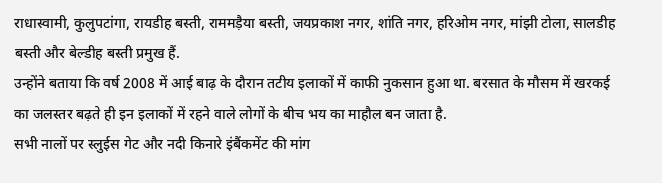राधास्वामी, कुलुपटांगा, रायडीह बस्ती, राममड़ैया बस्ती, जयप्रकाश नगर, शांति नगर, हरिओम नगर, मांझी टोला, सालडीह बस्ती और बेल्डीह बस्ती प्रमुख हैं.
उन्होंने बताया कि वर्ष 2008 में आई बाढ़ के दौरान तटीय इलाकों में काफी नुकसान हुआ था. बरसात के मौसम में खरकई का जलस्तर बढ़ते ही इन इलाकों में रहने वाले लोगों के बीच भय का माहौल बन जाता है.
सभी नालों पर स्लुईस गेट और नदी किनारे इंबैंकमेंट की मांग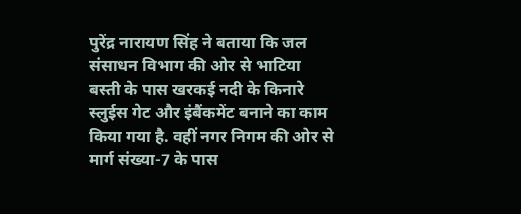पुरेंद्र नारायण सिंह ने बताया कि जल संसाधन विभाग की ओर से भाटिया बस्ती के पास खरकई नदी के किनारे स्लुईस गेट और इंबैंकमेंट बनाने का काम किया गया है. वहीं नगर निगम की ओर से मार्ग संख्या-7 के पास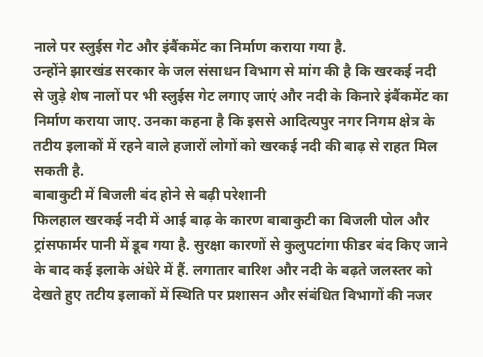नाले पर स्लुईस गेट और इंबैंकमेंट का निर्माण कराया गया है.
उन्होंने झारखंड सरकार के जल संसाधन विभाग से मांग की है कि खरकई नदी से जुड़े शेष नालों पर भी स्लुईस गेट लगाए जाएं और नदी के किनारे इंबैंकमेंट का निर्माण कराया जाए. उनका कहना है कि इससे आदित्यपुर नगर निगम क्षेत्र के तटीय इलाकों में रहने वाले हजारों लोगों को खरकई नदी की बाढ़ से राहत मिल सकती है.
बाबाकुटी में बिजली बंद होने से बढ़ी परेशानी
फिलहाल खरकई नदी में आई बाढ़ के कारण बाबाकुटी का बिजली पोल और ट्रांसफार्मर पानी में डूब गया है. सुरक्षा कारणों से कुलुपटांगा फीडर बंद किए जाने के बाद कई इलाके अंधेरे में हैं. लगातार बारिश और नदी के बढ़ते जलस्तर को देखते हुए तटीय इलाकों में स्थिति पर प्रशासन और संबंधित विभागों की नजर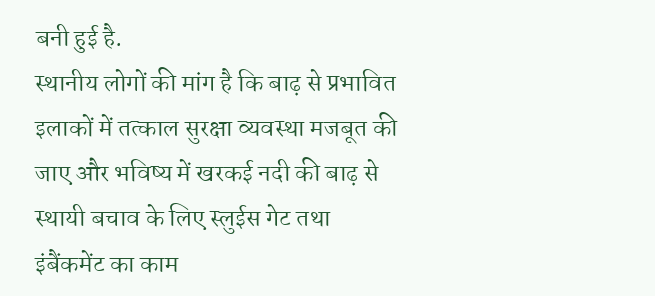बनी हुई है.
स्थानीय लोगों की मांग है कि बाढ़ से प्रभावित इलाकों में तत्काल सुरक्षा व्यवस्था मजबूत की जाए और भविष्य में खरकई नदी की बाढ़ से स्थायी बचाव के लिए स्लुईस गेट तथा इंबैंकमेंट का काम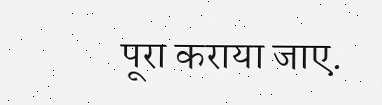पूरा कराया जाए.